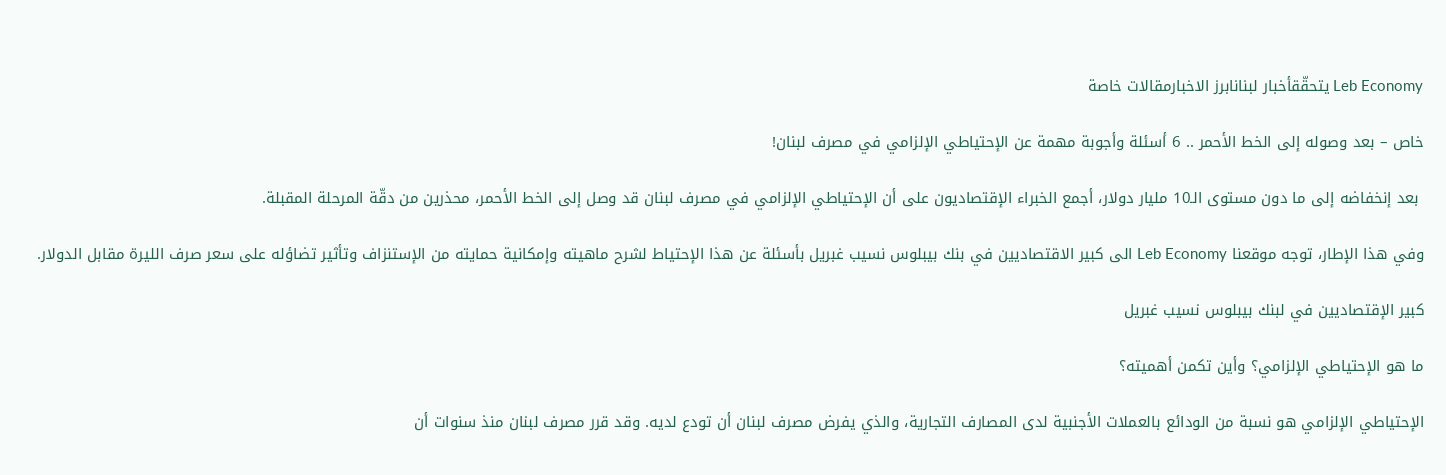Leb Economy يتحقّقأخبار لبنانابرز الاخبارمقالات خاصة

خاص – بعد وصوله إلى الخط الأحمر .. 6 أسئلة وأجوبة مهمة عن الإحتياطي الإلزامي في مصرف لبنان!

 بعد إنخفاضه إلى ما دون مستوى الـ10 مليار دولار، أجمع الخبراء الإقتصاديون على أن الإحتياطي الإلزامي في مصرف لبنان قد وصل إلى الخط الأحمر، محذرين من دقّة المرحلة المقبلة.

وفي هذا الإطار، توجه موقعنا Leb Economy الى كبير الاقتصاديين في بنك بيبلوس نسيب غبريل بأسئلة عن هذا الإحتياط لشرح ماهيته وإمكانية حمايته من الإستنزاف وتأثير تضاؤله على سعر صرف الليرة مقابل الدولار.

كبير الإقتصاديين في لبنك بيبلوس نسيب غبريل

ما هو الإحتياطي الإلزامي؟ وأين تكمن أهميته؟

الإحتياطي الإلزامي هو نسبة من الودائع بالعملات الأجنبية لدى المصارف التجارية، والذي يفرض مصرف لبنان أن تودع لديه. وقد قرر مصرف لبنان منذ سنوات أن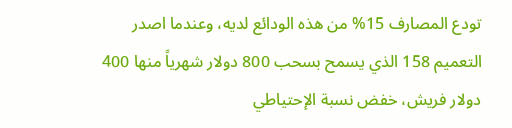تودع المصارف 15% من هذه الودائع لديه، وعندما اصدر التعميم 158 الذي يسمح بسحب 800 دولار شهرياً منها 400 دولار فريش، خفض نسبة الإحتياطي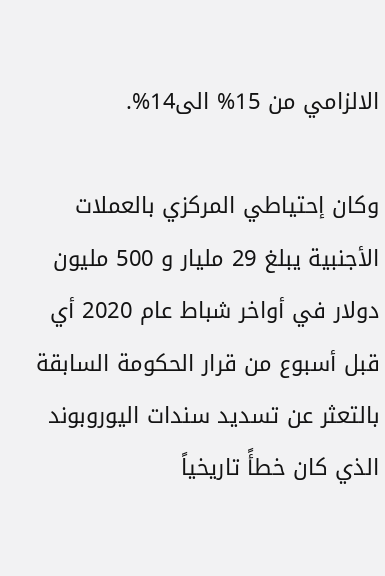الالزامي من 15% الى14%.

وكان إحتياطي المركزي بالعملات الأجنبية يبلغ 29 مليار و 500 مليون دولار في أواخر شباط عام 2020 أي قبل أسبوع من قرار الحكومة السابقة بالتعثر عن تسديد سندات اليوروبوند الذي كان خطأً تاريخياً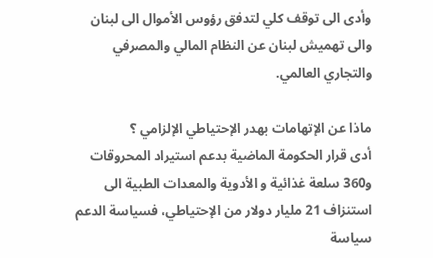وأدى الى توقف كلي لتدفق رؤوس الأموال الى لبنان والى تهميش لبنان عن النظام المالي والمصرفي والتجاري العالمي.

ماذا عن الإتهامات بهدر الإحتياطي الإلزامي ؟
أدى قرار الحكومة الماضية بدعم استيراد المحروقات و360 سلعة غذائية و الأدوية والمعدات الطبية الى استنزاف 21 مليار دولار من الإحتياطي، فسياسة الدعم سياسة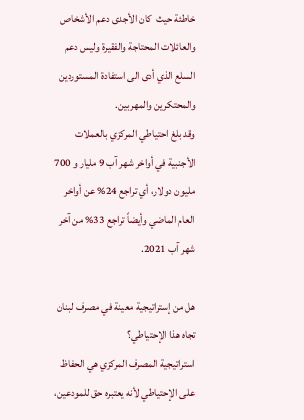خاطئة حيث  كان الأجدى دعم الأشخاص والعائلات المحتاجة والفقيرة وليس دعم السلع الذي أدى الى استفادة المستوردين والمحتكرين والمهربين.
وقد بلغ احتياطي المركزي بالعملات الأجنبية في أواخر شهر آب 9 مليار و 700 مليون دولار، أي تراجع 24% عن أواخر العام الماضي وأيضاً تراجع 33% من آخر شهر آب 2021.

هل من إستراتيجية معينة في مصرف لبنان تجاه هذا الإحتياطي؟
استراتيجية المصرف المركزي هي الحفاظ على الإحتياطي لأنه يعتبره حق للمودعين،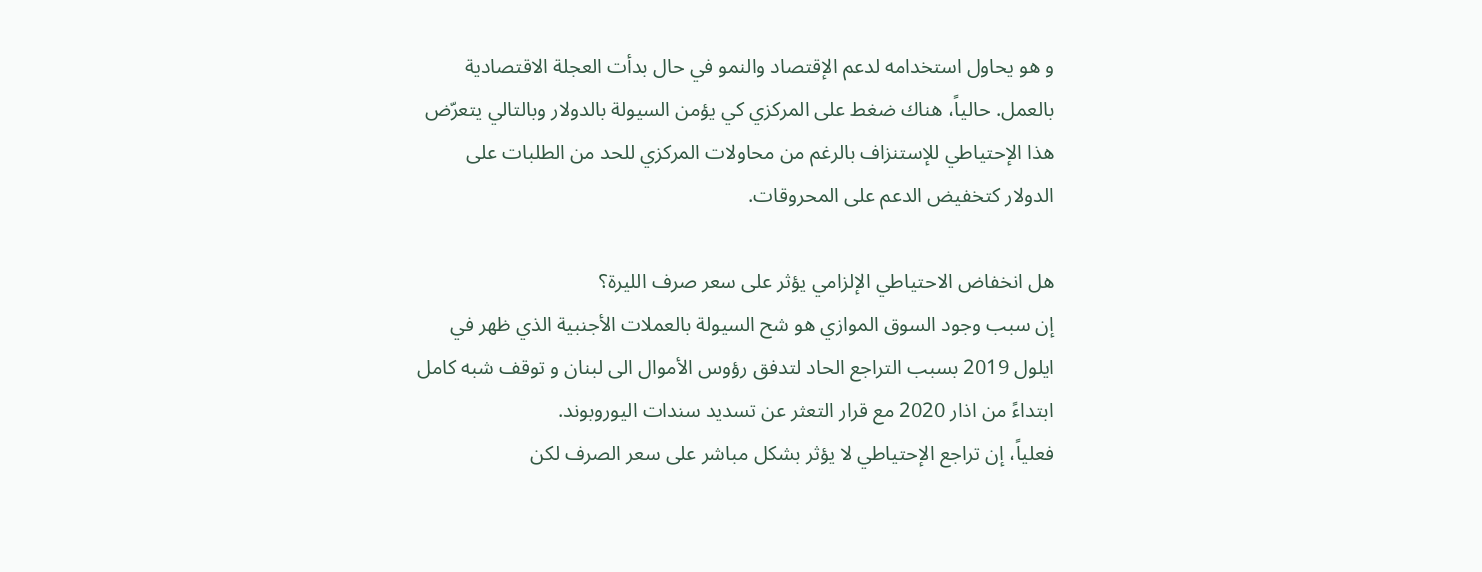و هو يحاول استخدامه لدعم الإقتصاد والنمو في حال بدأت العجلة الاقتصادية بالعمل. حالياً، هناك ضغط على المركزي كي يؤمن السيولة بالدولار وبالتالي يتعرّض هذا الإحتياطي للإستنزاف بالرغم من محاولات المركزي للحد من الطلبات على الدولار كتخفيض الدعم على المحروقات.

هل انخفاض الاحتياطي الإلزامي يؤثر على سعر صرف الليرة؟
إن سبب وجود السوق الموازي هو شح السيولة بالعملات الأجنبية الذي ظهر في ايلول 2019 بسبب التراجع الحاد لتدفق رؤوس الأموال الى لبنان و توقف شبه كامل ابتداءً من اذار 2020 مع قرار التعثر عن تسديد سندات اليوروبوند.
فعلياً، إن تراجع الإحتياطي لا يؤثر بشكل مباشر على سعر الصرف لكن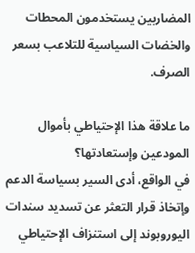المضاربين يستخدمون المحطات والخضات السياسية للتلاعب بسعر الصرف.

ما علاقة هذا الإحتياطي بأموال المودعين وإستعادتها؟
في الواقع، أدى السير بسياسة الدعم وإتخاذ قرار التعثر عن تسديد سندات اليوروبوند إلى استنزاف الإحتياطي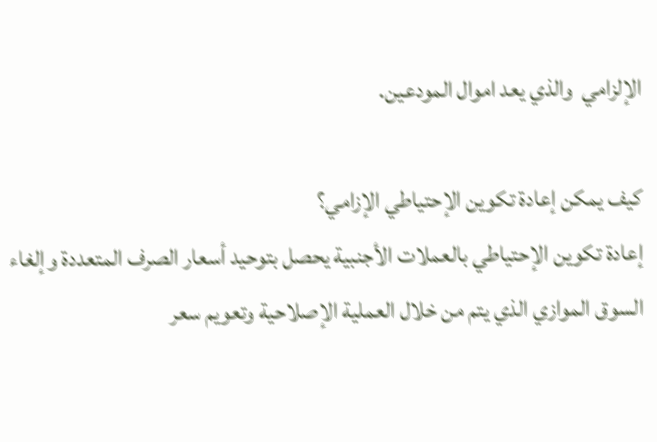الإلزامي  والذي يعد اموال المودعين.

كيف يمكن إعادة تكوين الإحتياطي الإزامي؟
إعادة تكوين الإحتياطي بالعملات الأجنبية يحصل بتوحيد أسعار الصرف المتعددة وإلغاء السوق الموازي الذي يتم من خلال العملية الإصلاحية وتعويم سعر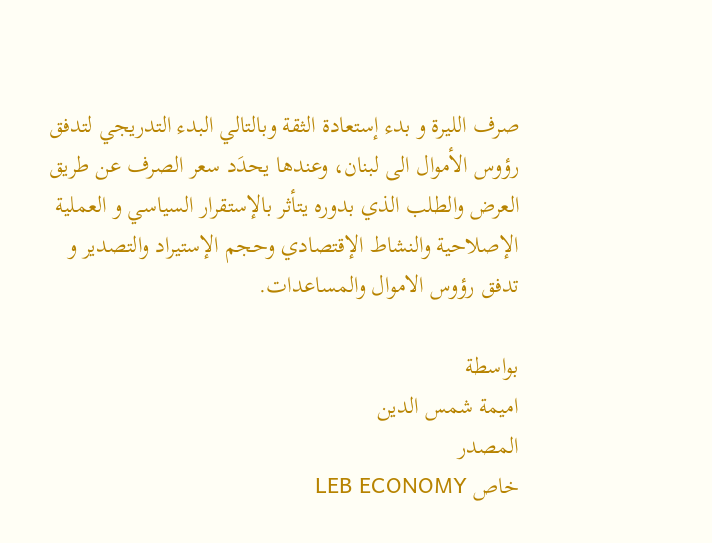صرف الليرة و بدء إستعادة الثقة وبالتالي البدء التدريجي لتدفق رؤوس الأموال الى لبنان، وعندها يحدَد سعر الصرف عن طريق العرض والطلب الذي بدوره يتأثر بالإستقرار السياسي و العملية الإصلاحية والنشاط الإقتصادي وحجم الإستيراد والتصدير و تدفق رؤوس الاموال والمساعدات.

بواسطة
اميمة شمس الدين
المصدر
خاص LEB ECONOMY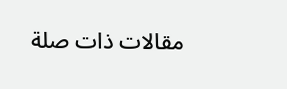مقالات ذات صلة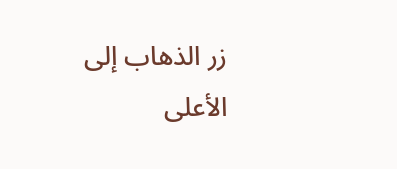زر الذهاب إلى الأعلى